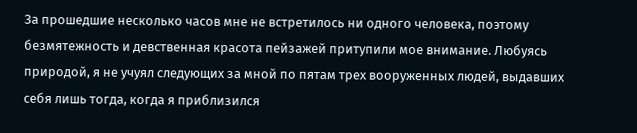За прошедшие несколько часов мне не встретилось ни одного человека, поэтому безмятежность и девственная красота пейзажей притупили мое внимание. Любуясь природой, я не учуял следующих за мной по пятам трех вооруженных людей, выдавших себя лишь тогда, когда я приблизился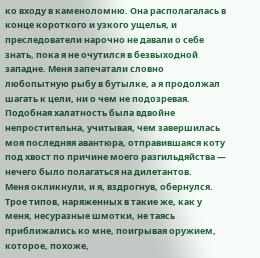ко входу в каменоломню. Она располагалась в конце короткого и узкого ущелья, и преследователи нарочно не давали о себе знать, пока я не очутился в безвыходной западне. Меня запечатали словно любопытную рыбу в бутылке, а я продолжал шагать к цели, ни о чем не подозревая. Подобная халатность была вдвойне непростительна, учитывая, чем завершилась моя последняя авантюра, отправившаяся коту под хвост по причине моего разгильдяйства — нечего было полагаться на дилетантов.
Меня окликнули, и я, вздрогнув, обернулся. Трое типов, наряженных в такие же, как у меня, несуразные шмотки, не таясь приближались ко мне, поигрывая оружием, которое, похоже,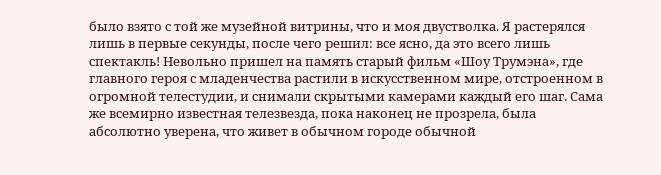было взято с той же музейной витрины, что и моя двустволка. Я растерялся лишь в первые секунды, после чего решил: все ясно, да это всего лишь спектакль! Невольно пришел на память старый фильм «Шоу Трумэна», где главного героя с младенчества растили в искусственном мире, отстроенном в огромной телестудии, и снимали скрытыми камерами каждый его шаг. Сама же всемирно известная телезвезда, пока наконец не прозрела, была абсолютно уверена, что живет в обычном городе обычной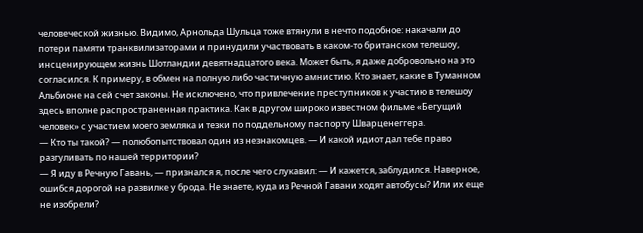человеческой жизнью. Видимо, Арнольда Шульца тоже втянули в нечто подобное: накачали до потери памяти транквилизаторами и принудили участвовать в каком-то британском телешоу, инсценирующем жизнь Шотландии девятнадцатого века. Может быть, я даже добровольно на это согласился. К примеру, в обмен на полную либо частичную амнистию. Кто знает, какие в Туманном Альбионе на сей счет законы. Не исключено, что привлечение преступников к участию в телешоу здесь вполне распространенная практика. Как в другом широко известном фильме «Бегущий человек» с участием моего земляка и тезки по поддельному паспорту Шварценеггера.
— Кто ты такой? — полюбопытствовал один из незнакомцев. — И какой идиот дал тебе право разгуливать по нашей территории?
— Я иду в Речную Гавань, — признался я, после чего слукавил: — И кажется, заблудился. Наверное, ошибся дорогой на развилке у брода. Не знаете, куда из Речной Гавани ходят автобусы? Или их еще не изобрели?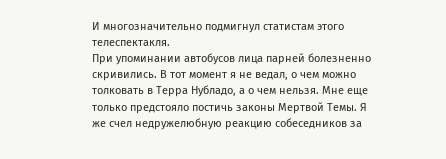И многозначительно подмигнул статистам этого телеспектакля.
При упоминании автобусов лица парней болезненно скривились. В тот момент я не ведал, о чем можно толковать в Терра Нубладо, а о чем нельзя. Мне еще только предстояло постичь законы Мертвой Темы. Я же счел недружелюбную реакцию собеседников за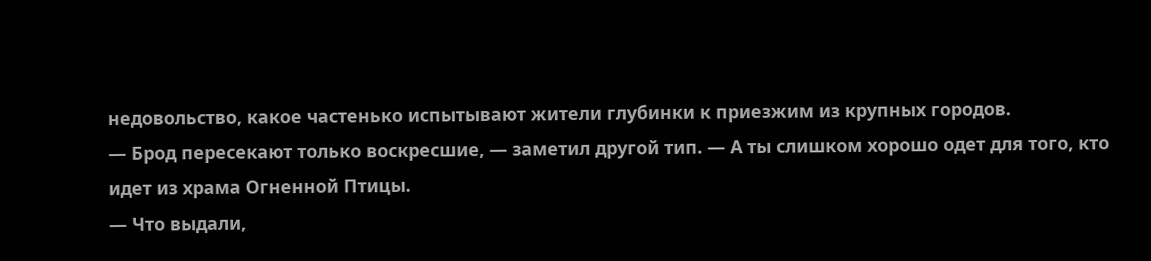недовольство, какое частенько испытывают жители глубинки к приезжим из крупных городов.
— Брод пересекают только воскресшие, — заметил другой тип. — А ты слишком хорошо одет для того, кто идет из храма Огненной Птицы.
— Что выдали,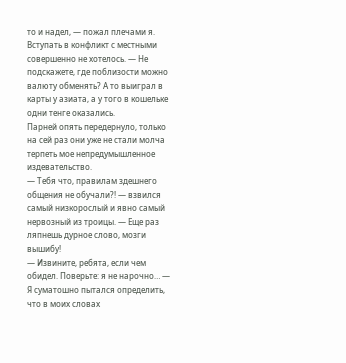то и надел, — пожал плечами я. Вступать в конфликт с местными совершенно не хотелось. — Не подскажете, где поблизости можно валюту обменять? А то выиграл в карты у азиата, а у того в кошельке одни тенге оказались.
Парней опять передернуло, только на сей раз они уже не стали молча терпеть мое непредумышленное издевательство.
— Тебя что, правилам здешнего общения не обучали?! — взвился самый низкорослый и явно самый нервозный из троицы. — Еще раз ляпнешь дурное слово, мозги вышибу!
— Извините, ребята, если чем обидел. Поверьте: я не нарочно… — Я суматошно пытался определить, что в моих словах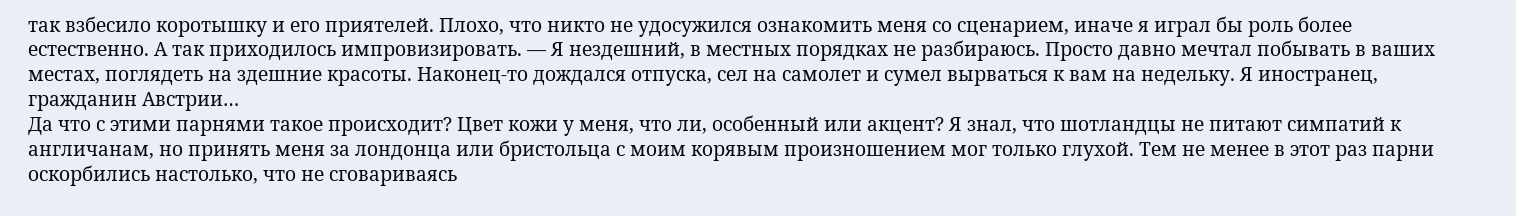так взбесило коротышку и его приятелей. Плохо, что никто не удосужился ознакомить меня со сценарием, иначе я играл бы роль более естественно. А так приходилось импровизировать. — Я нездешний, в местных порядках не разбираюсь. Просто давно мечтал побывать в ваших местах, поглядеть на здешние красоты. Наконец-то дождался отпуска, сел на самолет и сумел вырваться к вам на недельку. Я иностранец, гражданин Австрии…
Да что с этими парнями такое происходит? Цвет кожи у меня, что ли, особенный или акцент? Я знал, что шотландцы не питают симпатий к англичанам, но принять меня за лондонца или бристольца с моим корявым произношением мог только глухой. Тем не менее в этот раз парни оскорбились настолько, что не сговариваясь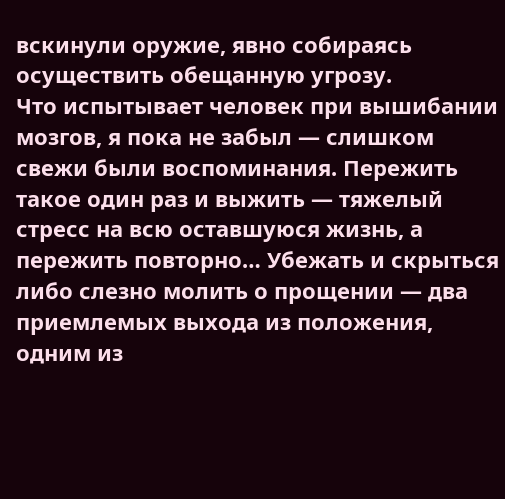вскинули оружие, явно собираясь осуществить обещанную угрозу.
Что испытывает человек при вышибании мозгов, я пока не забыл — слишком свежи были воспоминания. Пережить такое один раз и выжить — тяжелый стресс на всю оставшуюся жизнь, а пережить повторно… Убежать и скрыться либо слезно молить о прощении — два приемлемых выхода из положения, одним из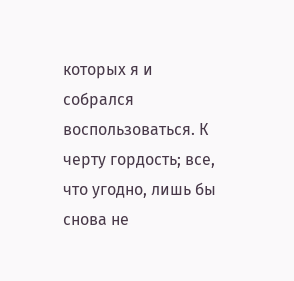которых я и собрался воспользоваться. К черту гордость; все, что угодно, лишь бы снова не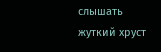слышать жуткий хруст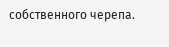собственного черепа.